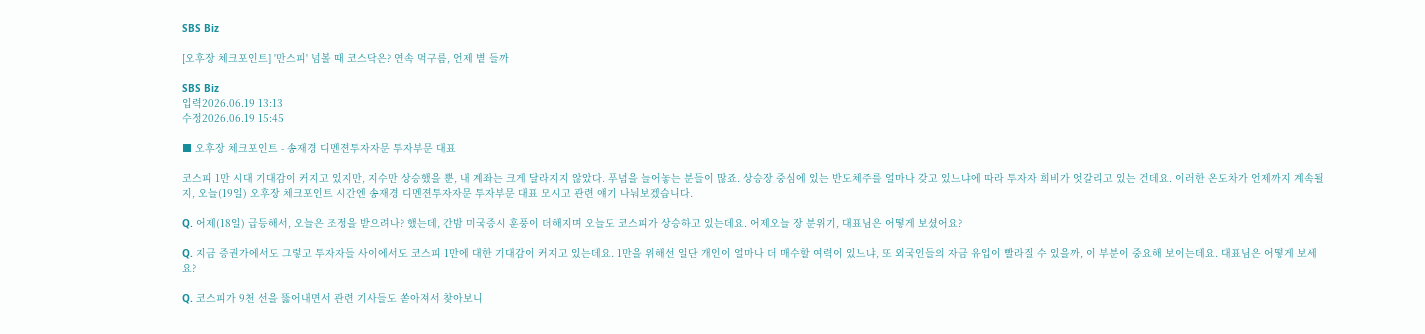SBS Biz

[오후장 체크포인트] '만스피' 넘볼 때 코스닥은? 연속 먹구름, 언제 볕 들까

SBS Biz
입력2026.06.19 13:13
수정2026.06.19 15:45

■ 오후장 체크포인트 - 송재경 디멘젼투자자문 투자부문 대표

코스피 1만 시대 기대감이 커지고 있지만, 지수만 상승했을 뿐, 내 계좌는 크게 달라지지 않았다. 푸념을 늘어놓는 분들이 많죠. 상승장 중심에 있는 반도체주를 얼마나 갖고 있느냐에 따라 투자자 희비가 엇갈리고 있는 건데요. 이러한 온도차가 언제까지 계속될지, 오늘(19일) 오후장 체크포인트 시간엔 송재경 디멘젼투자자문 투자부문 대표 모시고 관련 얘기 나눠보겠습니다.

Q. 어제(18일) 급등해서, 오늘은 조정을 받으려나? 했는데, 간밤 미국증시 훈풍이 더해지며 오늘도 코스피가 상승하고 있는데요. 어제오늘 장 분위기, 대표님은 어떻게 보셨어요?

Q. 지금 증권가에서도 그렇고 투자자들 사이에서도 코스피 1만에 대한 기대감이 커지고 있는데요. 1만을 위해선 일단 개인이 얼마나 더 매수할 여력이 있느냐, 또 외국인들의 자금 유입이 빨라질 수 있을까, 이 부분이 중요해 보이는데요. 대표님은 어떻게 보세요?

Q. 코스피가 9천 선을 뚫어내면서 관련 기사들도 쏟아져서 찾아보니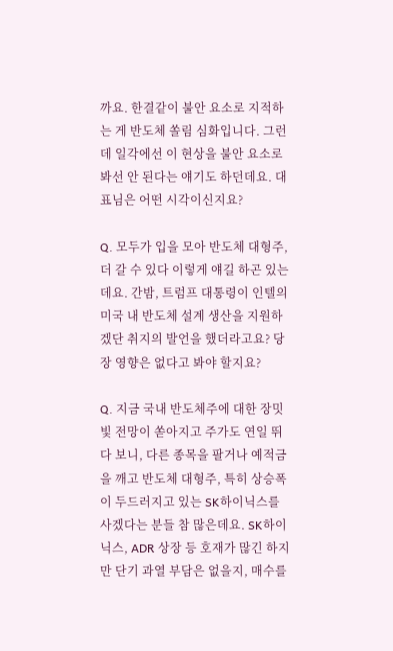까요. 한결같이 불안 요소로 지적하는 게 반도체 쏠림 심화입니다. 그런데 일각에선 이 현상을 불안 요소로 봐선 안 된다는 얘기도 하던데요. 대표님은 어떤 시각이신지요?

Q. 모두가 입을 모아 반도체 대형주, 더 갈 수 있다 이렇게 얘길 하곤 있는데요. 간밤, 트럼프 대통령이 인텔의 미국 내 반도체 설계 생산을 지원하겠단 취지의 발언을 했더라고요? 당장 영향은 없다고 봐야 할지요?

Q. 지금 국내 반도체주에 대한 장밋빛 전망이 쏟아지고 주가도 연일 뛰다 보니, 다른 종목을 팔거나 예적금을 깨고 반도체 대형주, 특히 상승폭이 두드러지고 있는 SK하이닉스를 사겠다는 분들 참 많은데요. SK하이닉스, ADR 상장 등 호재가 많긴 하지만 단기 과열 부담은 없을지, 매수를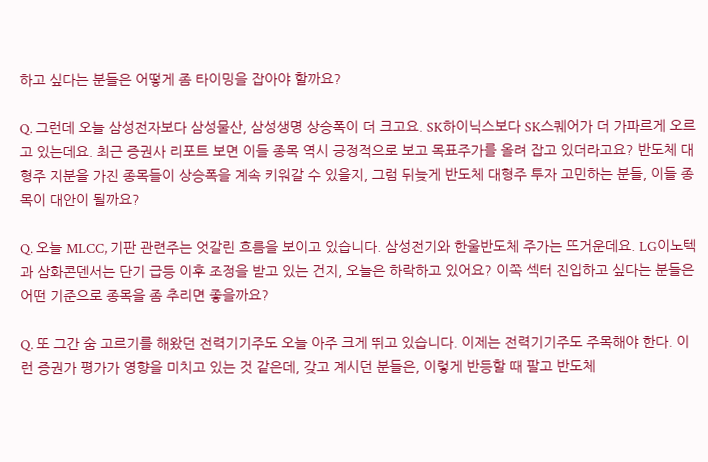하고 싶다는 분들은 어떻게 좀 타이밍을 잡아야 할까요?

Q. 그런데 오늘 삼성전자보다 삼성물산, 삼성생명 상승폭이 더 크고요. SK하이닉스보다 SK스퀘어가 더 가파르게 오르고 있는데요. 최근 증권사 리포트 보면 이들 종목 역시 긍정적으로 보고 목표주가를 올려 잡고 있더라고요? 반도체 대형주 지분을 가진 종목들이 상승폭을 계속 키워갈 수 있을지, 그럼 뒤늦게 반도체 대형주 투자 고민하는 분들, 이들 종목이 대안이 될까요?

Q. 오늘 MLCC, 기판 관련주는 엇갈린 흐름을 보이고 있습니다. 삼성전기와 한울반도체 주가는 뜨거운데요. LG이노텍과 삼화콘덴서는 단기 급등 이후 조정을 받고 있는 건지, 오늘은 하락하고 있어요? 이쪽 섹터 진입하고 싶다는 분들은 어떤 기준으로 종목을 좀 추리면 좋을까요?

Q. 또 그간 숨 고르기를 해왔던 전력기기주도 오늘 아주 크게 뛰고 있습니다. 이제는 전력기기주도 주목해야 한다. 이런 증권가 평가가 영향을 미치고 있는 것 같은데, 갖고 계시던 분들은, 이렇게 반등할 때 팔고 반도체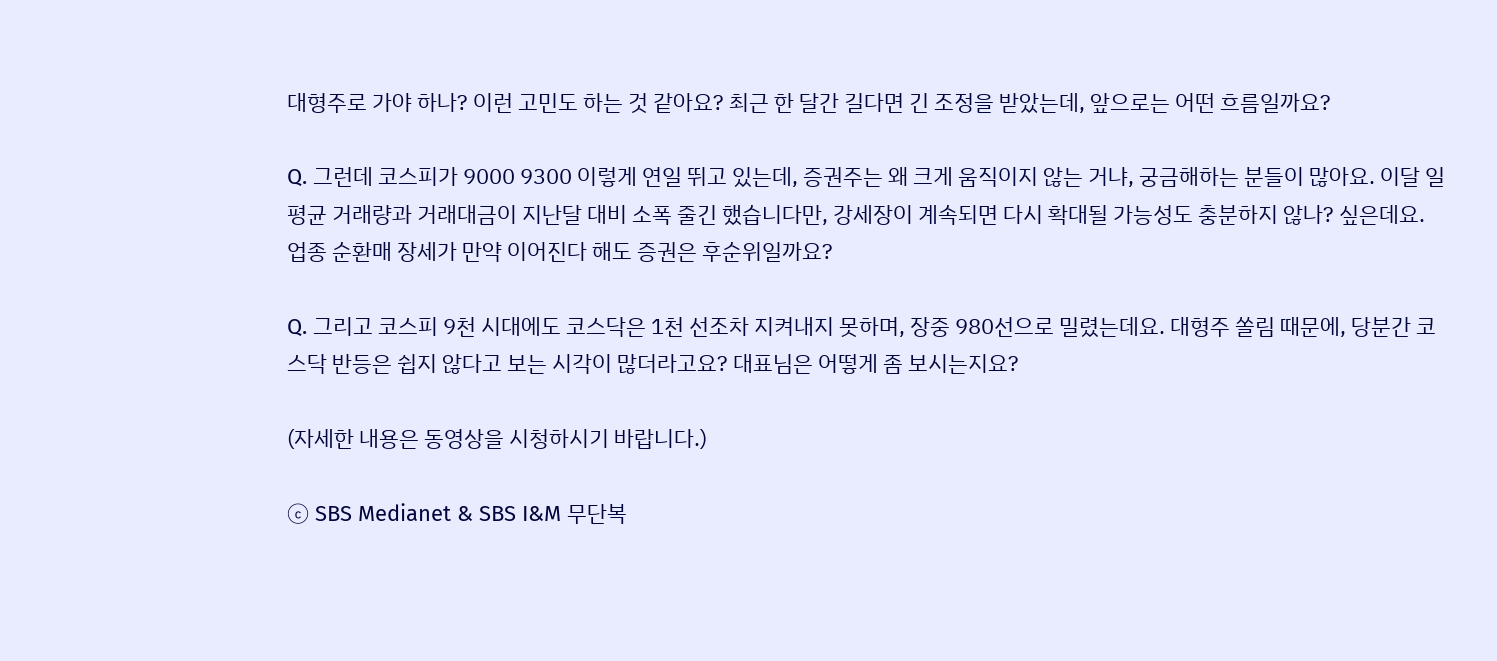대형주로 가야 하나? 이런 고민도 하는 것 같아요? 최근 한 달간 길다면 긴 조정을 받았는데, 앞으로는 어떤 흐름일까요?

Q. 그런데 코스피가 9000 9300 이렇게 연일 뛰고 있는데, 증권주는 왜 크게 움직이지 않는 거냐, 궁금해하는 분들이 많아요. 이달 일평균 거래량과 거래대금이 지난달 대비 소폭 줄긴 했습니다만, 강세장이 계속되면 다시 확대될 가능성도 충분하지 않나? 싶은데요. 업종 순환매 장세가 만약 이어진다 해도 증권은 후순위일까요?

Q. 그리고 코스피 9천 시대에도 코스닥은 1천 선조차 지켜내지 못하며, 장중 980선으로 밀렸는데요. 대형주 쏠림 때문에, 당분간 코스닥 반등은 쉽지 않다고 보는 시각이 많더라고요? 대표님은 어떻게 좀 보시는지요?

(자세한 내용은 동영상을 시청하시기 바랍니다.)

ⓒ SBS Medianet & SBS I&M 무단복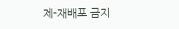제-재배포 금지